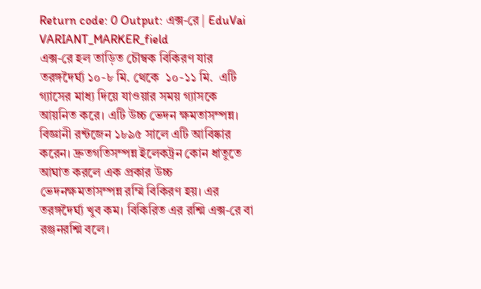Return code: 0 Output: এক্স-রে | EduVai
VARIANT_MARKER_field
এক্স-রে হল তাড়িত চৌম্বক বিকিরণ যার তরঙ্গদৈর্ঘ্য ১০-৮ মি. থেকে  ১০-১১ মি.  এটি গ্যাসের মাধ্য দিয়ে যাওয়ার সময় গ্যাসকে আয়নিত করে। এটি উচ্চ ভেদন ক্ষমতাসম্পন্ন। বিজ্ঞানী রন্টজেন ১৮৯৫ সালে এটি আবিষ্কার করেন। দ্রুতগতিসম্পন্ন ইলেকট্রন কোন ধাতুতে আঘাত করলে এক প্রকার উচ্চ ভেদনক্ষমতাসম্পন্ন রম্মি বিকিরণ হয়। এর  তরঙ্গদৈর্ঘ্য খুব কম। বিকিরিত এর রশ্মি এক্স-রে বা রঞ্জনরশ্মি বলে।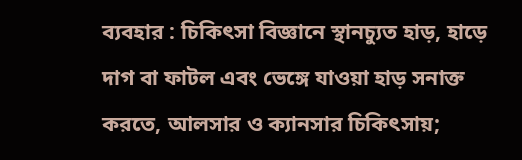ব্যবহার : চিকিৎসা বিজ্ঞানে স্থানচ্যুত হাড়, হাড়ে দাগ বা ফাটল এবং ভেঙ্গে যাওয়া হাড় সনাক্ত করতে, আলসার ও ক্যানসার চিকিৎসায়;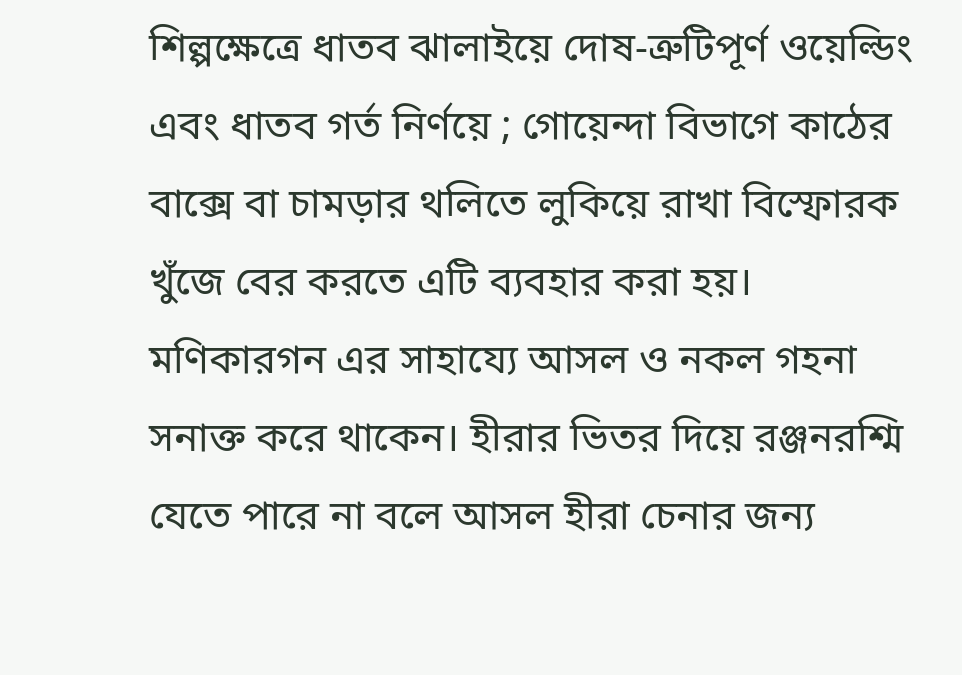শিল্পক্ষেত্রে ধাতব ঝালাইয়ে দোষ-ত্রুটিপূর্ণ ওয়েল্ডিং এবং ধাতব গর্ত নির্ণয়ে ; গোয়েন্দা বিভাগে কাঠের বাক্সে বা চামড়ার থলিতে লুকিয়ে রাখা বিস্ফোরক খুঁজে বের করতে এটি ব্যবহার করা হয়। মণিকারগন এর সাহায্যে আসল ও নকল গহনা সনাক্ত করে থাকেন। হীরার ভিতর দিয়ে রঞ্জনরশ্মি যেতে পারে না বলে আসল হীরা চেনার জন্য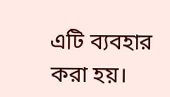এটি ব্যবহার করা হয়।